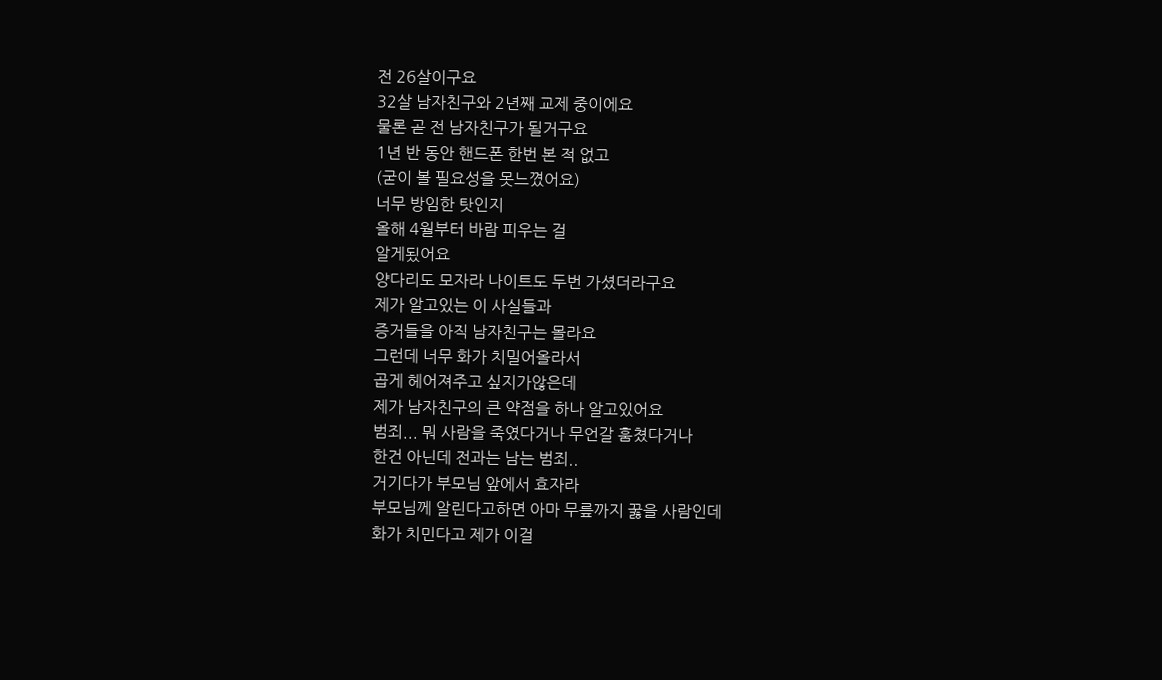전 26살이구요
32살 남자친구와 2년째 교제 중이에요
물론 곧 전 남자친구가 될거구요
1년 반 동안 핸드폰 한번 본 적 없고
(굳이 볼 필요성을 못느꼈어요)
너무 방임한 탓인지
올해 4월부터 바람 피우는 걸
알게됬어요
양다리도 모자라 나이트도 두번 가셨더라구요
제가 알고있는 이 사실들과
증거들을 아직 남자친구는 몰라요
그런데 너무 화가 치밀어올라서
곱게 헤어져주고 싶지가않은데
제가 남자친구의 큰 약점을 하나 알고있어요
범죄... 뭐 사람을 죽였다거나 무언갈 훔쳤다거나
한건 아닌데 전과는 남는 범죄..
거기다가 부모님 앞에서 효자라
부모님께 알린다고하면 아마 무릎까지 꿇을 사람인데
화가 치민다고 제가 이걸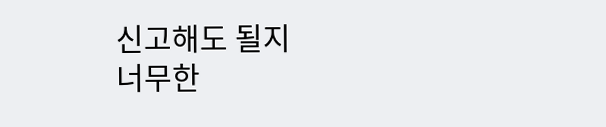신고해도 될지
너무한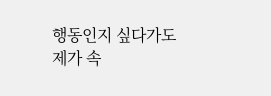행동인지 싶다가도
제가 속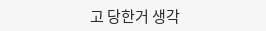고 당한거 생각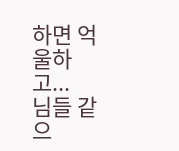하면 억울하고...
님들 같으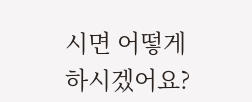시면 어떻게 하시겠어요?